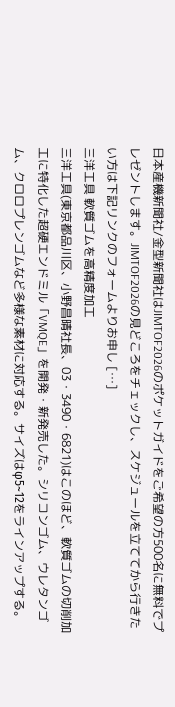日本産機新聞社/金型新聞社はJIMTOF2026のポケットガイドをご希望の方500名に無料でプレゼントします。JIMTOF2026の見どころをチェックし、スケジュールを立ててから行きたい方は下記リンクのフォームよりお申し […]
三洋工具 軟質ゴムを高精度加工
三洋工具(東京都品川区、小野昌晴社長、03・3490・6821)はこのほど、軟質ゴムの切削加工に特化した超硬エンドミル「VMQE」を開発・新発売した。シリコンゴム、ウレタンゴム、クロロプレンゴムなど多様な素材に対応する。サイズはφ5~12をラインアップする。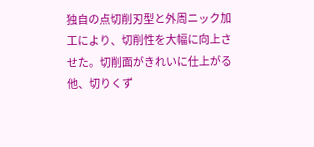独自の点切削刃型と外周ニック加工により、切削性を大幅に向上させた。切削面がきれいに仕上がる他、切りくず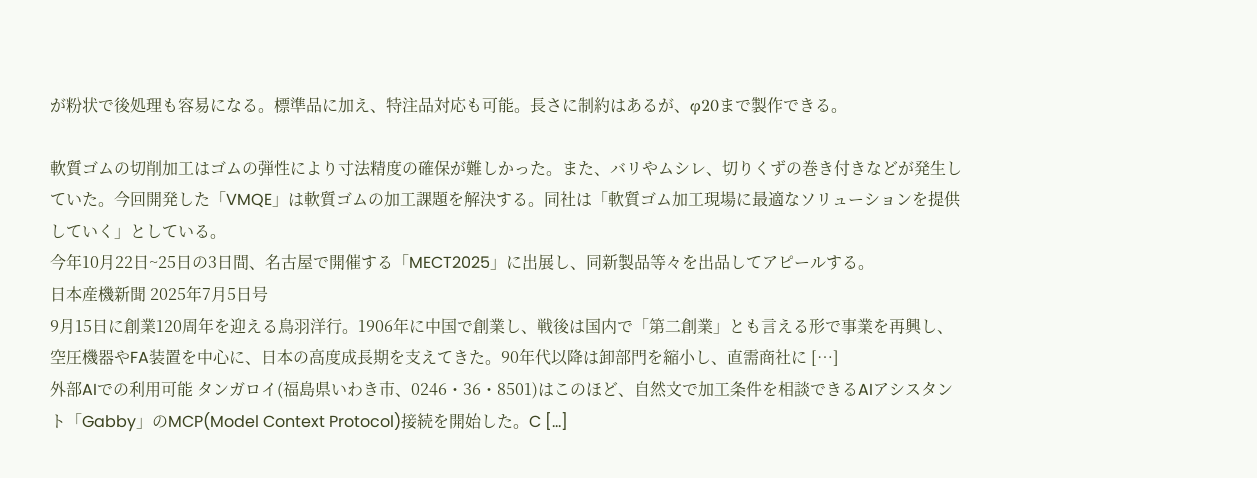が粉状で後処理も容易になる。標準品に加え、特注品対応も可能。長さに制約はあるが、φ20まで製作できる。

軟質ゴムの切削加工はゴムの弾性により寸法精度の確保が難しかった。また、バリやムシレ、切りくずの巻き付きなどが発生していた。今回開発した「VMQE」は軟質ゴムの加工課題を解決する。同社は「軟質ゴム加工現場に最適なソリューションを提供していく」としている。
今年10月22日~25日の3日間、名古屋で開催する「MECT2025」に出展し、同新製品等々を出品してアピールする。
日本産機新聞 2025年7月5日号
9月15日に創業120周年を迎える鳥羽洋行。1906年に中国で創業し、戦後は国内で「第二創業」とも言える形で事業を再興し、空圧機器やFA装置を中心に、日本の高度成長期を支えてきた。90年代以降は卸部門を縮小し、直需商社に […]
外部AIでの利用可能 タンガロイ(福島県いわき市、0246・36・8501)はこのほど、自然文で加工条件を相談できるAIアシスタント「Gabby」のMCP(Model Context Protocol)接続を開始した。C […]